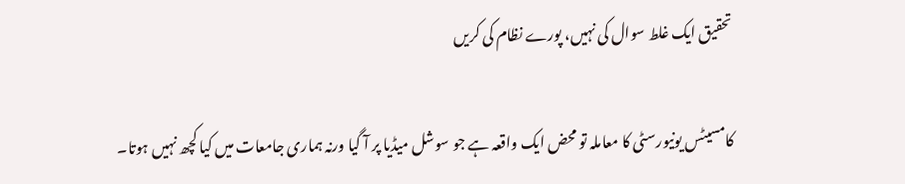تحقیق ایک غلط سوال کی نہیں، پورے نظام کی کریں

کامسیٹس یونیورسٹی کا معاملہ تو محض ایک واقعہ ہے جو سوشل میڈیا پر آ گیا ورنہ ہماری جامعات میں کیا کچھ نہیں ہوتا۔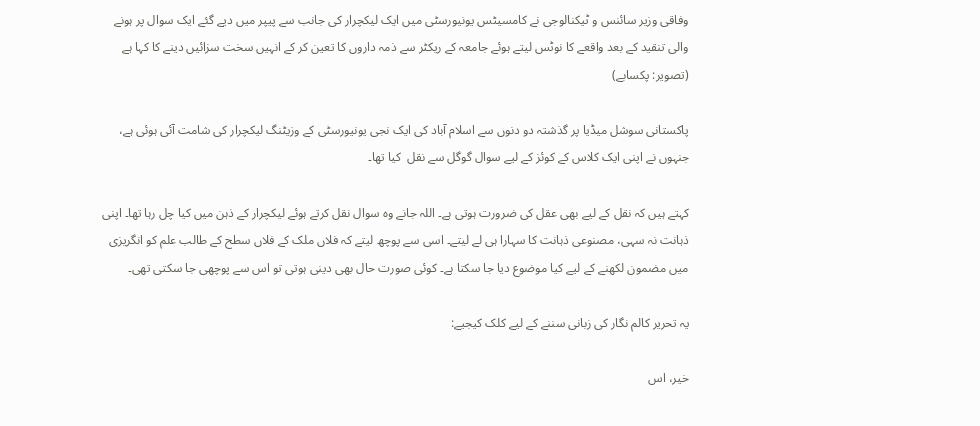وفاقی وزیر سائنس و ٹیکنالوجی نے کامسیٹس یونیورسٹی میں ایک لیکچرار کی جانب سے پیپر میں دیے گئے ایک سوال پر ہونے والی تنقید کے بعد واقعے کا نوٹس لیتے ہوئے جامعہ کے ریکٹر سے ذمہ داروں کا تعین کر کے انہیں سخت سزائیں دینے کا کہا ہے (تصویر: پکسابے)

پاکستانی سوشل میڈیا پر گذشتہ دو دنوں سے اسلام آباد کی ایک نجی یونیورسٹی کے وزیٹنگ لیکچرار کی شامت آئی ہوئی ہے، جنہوں نے اپنی ایک کلاس کے کوئز کے لیے سوال گوگل سے نقل  کیا تھا۔

کہتے ہیں کہ نقل کے لیے بھی عقل کی ضرورت ہوتی ہے۔ اللہ جانے وہ سوال نقل کرتے ہوئے لیکچرار کے ذہن میں کیا چل رہا تھا۔ اپنی ذہانت نہ سہی، مصنوعی ذہانت کا سہارا ہی لے لیتے۔ اسی سے پوچھ لیتے کہ فلاں ملک کے فلاں سطح کے طالب علم کو انگریزی میں مضمون لکھنے کے لیے کیا موضوع دیا جا سکتا ہے۔ کوئی صورت حال بھی دینی ہوتی تو اس سے پوچھی جا سکتی تھی۔

یہ تحریر کالم نگار کی زبانی سننے کے لیے کلک کیجیے:

خیر، اس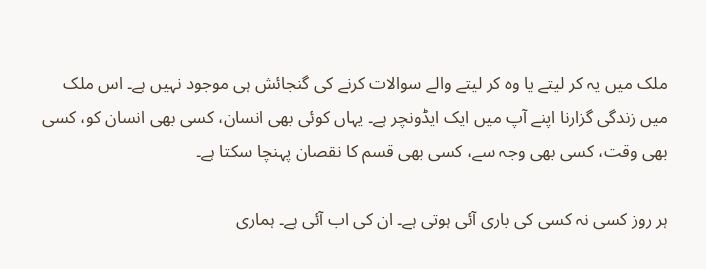ملک میں یہ کر لیتے یا وہ کر لیتے والے سوالات کرنے کی گنجائش ہی موجود نہیں ہے۔ اس ملک میں زندگی گزارنا اپنے آپ میں ایک ایڈونچر ہے۔ یہاں کوئی بھی انسان، کسی بھی انسان کو، کسی بھی وقت، کسی بھی وجہ سے، کسی بھی قسم کا نقصان پہنچا سکتا ہے۔

ہر روز کسی نہ کسی کی باری آئی ہوتی ہے۔ ان کی اب آئی ہے۔ ہماری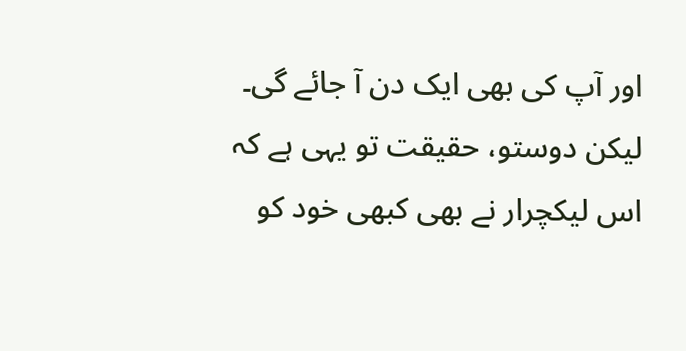اور آپ کی بھی ایک دن آ جائے گی۔ لیکن دوستو، حقیقت تو یہی ہے کہ اس لیکچرار نے بھی کبھی خود کو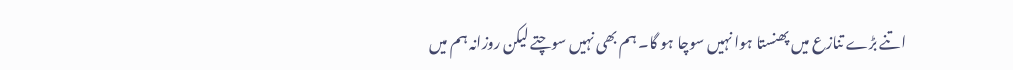اتنے بڑے تنازع میں پھنستا ہوا نہیں سوچا ہو گا۔ ہم بھی نہیں سوچتے لیکن روزانہ ہم میں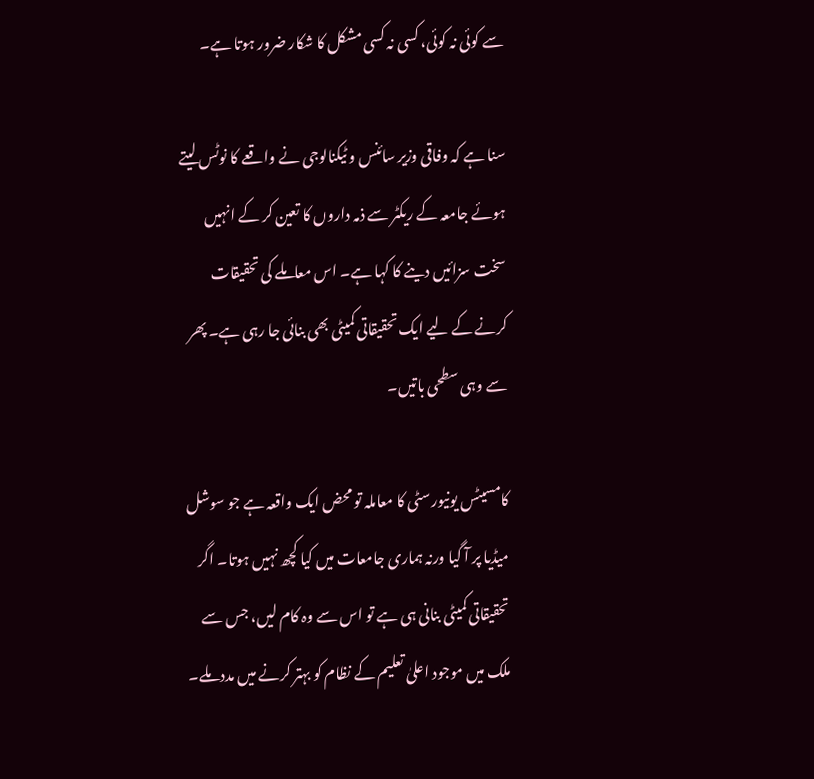سے کوئی نہ کوئی، کسی نہ کسی مشکل کا شکار ضرور ہوتا ہے۔

سنا ہے کہ وفاقی وزیر سائنس و ٹیکنالوجی نے واقعے کا نوٹس لیتے ہوئے جامعہ کے ریکٹر سے ذمہ داروں کا تعین کر کے انہیں سخت سزائیں دینے کا کہا ہے۔ اس معاملے کی تحقیقات کرنے کے لیے ایک تحقیقاتی کمیٹی بھی بنائی جا رہی ہے۔ پھر سے وہی سطحی باتیں۔

کامسیٹس یونیورسٹی کا معاملہ تو محض ایک واقعہ ہے جو سوشل میڈیا پر آ گیا ورنہ ہماری جامعات میں کیا کچھ نہیں ہوتا۔ اگر تحقیقاتی کمیٹی بنانی ہی ہے تو اس سے وہ کام لیں، جس سے ملک میں موجود اعلیٰ تعلیم کے نظام کو بہتر کرنے میں مدد ملے۔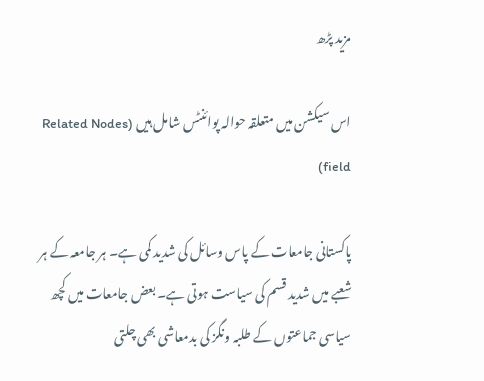مزید پڑھ

اس سیکشن میں متعلقہ حوالہ پوائنٹس شامل ہیں (Related Nodes field)

پاکستانی جامعات کے پاس وسائل کی شدید کمی ہے۔ ہر جامعہ کے ہر شعبے میں شدید قسم کی سیاست ہوتی ہے۔ بعض جامعات میں کچھ سیاسی جماعتوں کے طلبہ ونگز کی بدمعاشی بھی چلتی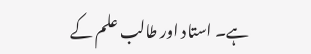ہے۔ استاد اور طالب علم کے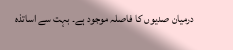درمیان صدیوں کا فاصلہ موجود ہے۔ بہت سے اساتذہ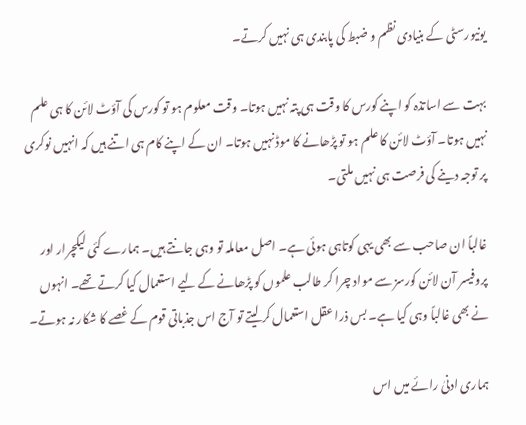یونیورسٹی کے بنیادی نظم و ضبط کی پابندی ہی نہیں کرتے۔

بہت سے اساتذہ کو اپنے کورس کا وقت ہی پتہ نہیں ہوتا۔ وقت معلوم ہو تو کورس کی آؤٹ لائن کا ہی علم نہیں ہوتا۔ آؤٹ لائن کا علم ہو تو پڑھانے کا موڈ نہیں ہوتا۔ ان کے اپنے کام ہی اتنے ہیں کہ انہیں نوکری پر توجہ دینے کی فرصت ہی نہیں ملتی۔

غالباً ان صاحب سے بھی یہی کوتاہی ہوئی ہے۔ اصل معاملہ تو وہی جانتے ہیں۔ ہمارے کئی لیکچرار اور پروفیسر آن لائن کورسز سے مواد چرا کر طالب علموں کو پڑھانے کے لیے استعمال کیا کرتے تھے۔ انہوں نے بھی غالباً وہی کیا ہے۔ بس ذرا عقل استعمال کر لیتے تو آج اس جذباتی قوم کے غصے کا شکار نہ ہوتے۔

ہماری ادنیٰ رائے میں اس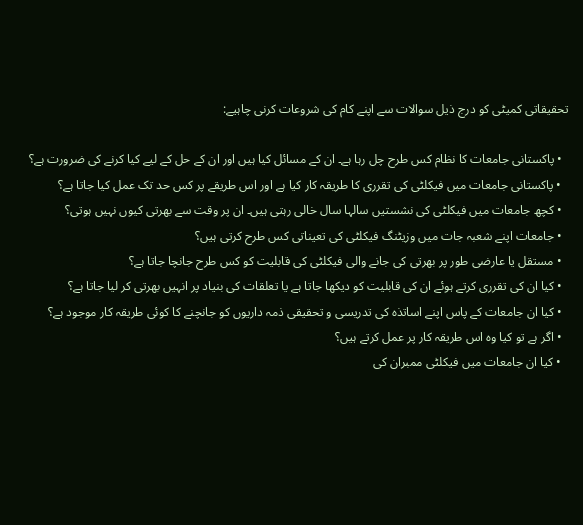تحقیقاتی کمیٹی کو درج ذیل سوالات سے اپنے کام کی شروعات کرنی چاہیے:

  • پاکستانی جامعات کا نظام کس طرح چل رہا ہے۔ ان کے مسائل کیا ہیں اور ان کے حل کے لیے کیا کرنے کی ضرورت ہے؟
  • پاکستانی جامعات میں فیکلٹی کی تقرری کا طریقہ کار کیا ہے اور اس طریقے پر کس حد تک عمل کیا جاتا ہے؟
  • کچھ جامعات میں فیکلٹی کی نشستیں سالہا سال خالی رہتی ہیں۔ ان پر وقت سے بھرتی کیوں نہیں ہوتی؟
  • جامعات اپنے شعبہ جات میں وزیٹنگ فیکلٹی کی تعیناتی کس طرح کرتی ہیں؟
  • مستقل یا عارضی طور پر بھرتی کی جانے والی فیکلٹی کی قابلیت کو کس طرح جانچا جاتا ہے؟
  • کیا ان کی تقرری کرتے ہوئے ان کی قابلیت کو دیکھا جاتا ہے یا تعلقات کی بنیاد پر انہیں بھرتی کر لیا جاتا ہے؟
  • کیا ان جامعات کے پاس اپنے اساتذہ کی تدریسی و تحقیقی ذمہ داریوں کو جانچنے کا کوئی طریقہ کار موجود ہے؟
  • اگر ہے تو کیا وہ اس طریقہ کار پر عمل کرتے ہیں؟
  • کیا ان جامعات میں فیکلٹی ممبران کی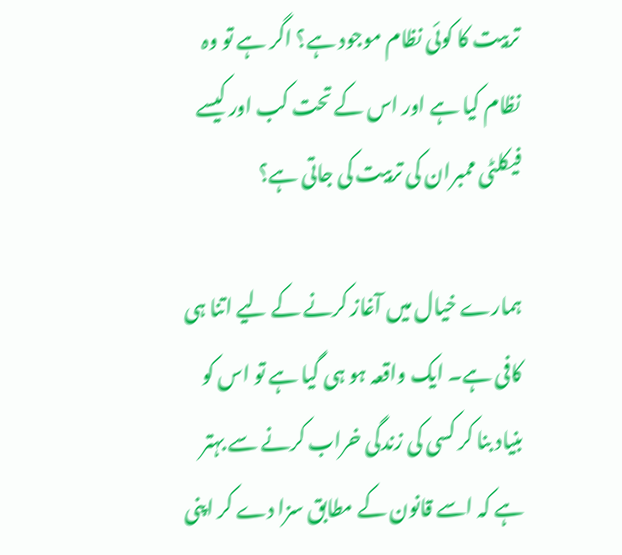تربیت کا کوئی نظام موجود ہے؟ اگر ہے تو وہ نظام کیا ہے اور اس کے تحت کب اور کیسے فیکلٹی ممبران کی تربیت کی جاتی ہے؟

ہمارے خیال میں آغاز کرنے کے لیے اتنا ہی کافی ہے۔ ایک واقعہ ہو ہی گیا ہے تو اس کو بنیاد بنا کر کسی کی زندگی خراب کرنے سے بہتر ہے کہ اسے قانون کے مطابق سزا دے کر اپنی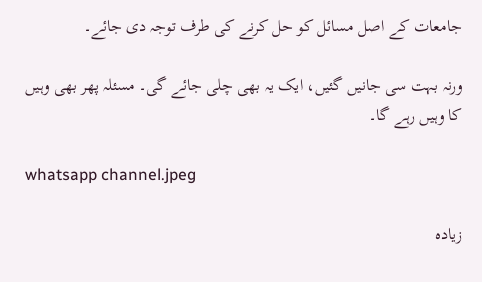جامعات کے اصل مسائل کو حل کرنے کی طرف توجہ دی جائے۔

ورنہ بہت سی جانیں گئیں، ایک یہ بھی چلی جائے گی۔ مسئلہ پھر بھی وہیں کا وہیں رہے گا۔

whatsapp channel.jpeg

زیادہ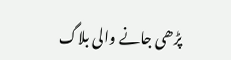پڑھی جانے والی بلاگ